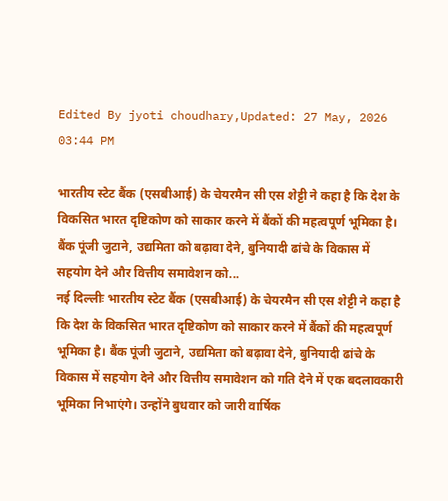Edited By jyoti choudhary,Updated: 27 May, 2026 03:44 PM

भारतीय स्टेट बैंक (एसबीआई) के चेयरमैन सी एस शेट्टी ने कहा है कि देश के विकसित भारत दृष्टिकोण को साकार करने में बैंकों की महत्वपूर्ण भूमिका है। बैंक पूंजी जुटाने, उद्यमिता को बढ़ावा देने, बुनियादी ढांचे के विकास में सहयोग देने और वित्तीय समावेशन को...
नई दिल्लीः भारतीय स्टेट बैंक (एसबीआई) के चेयरमैन सी एस शेट्टी ने कहा है कि देश के विकसित भारत दृष्टिकोण को साकार करने में बैंकों की महत्वपूर्ण भूमिका है। बैंक पूंजी जुटाने, उद्यमिता को बढ़ावा देने, बुनियादी ढांचे के विकास में सहयोग देने और वित्तीय समावेशन को गति देने में एक बदलावकारी भूमिका निभाएंगे। उन्होंने बुधवार को जारी वार्षिक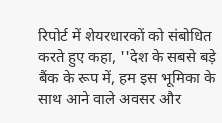रिपोर्ट में शेयरधारकों को संबोधित करते हुए कहा, ''देश के सबसे बड़े बैंक के रूप में, हम इस भूमिका के साथ आने वाले अवसर और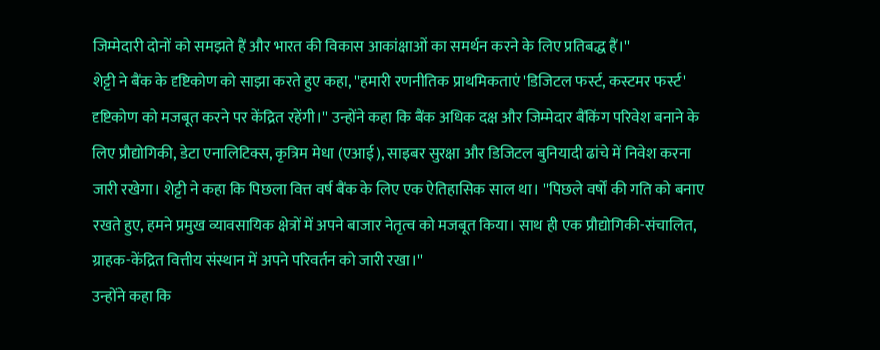जिम्मेदारी दोनों को समझते हैं और भारत की विकास आकांक्षाओं का समर्थन करने के लिए प्रतिबद्ध हैं।''
शेट्टी ने बैंक के दृष्टिकोण को साझा करते हुए कहा, ''हमारी रणनीतिक प्राथमिकताएं 'डिजिटल फर्स्ट, कस्टमर फर्स्ट' दृष्टिकोण को मजबूत करने पर केंद्रित रहेंगी।'' उन्होंने कहा कि बैंक अधिक दक्ष और जिम्मेदार बैंकिंग परिवेश बनाने के लिए प्रौद्योगिकी, डेटा एनालिटिक्स, कृत्रिम मेधा (एआई), साइबर सुरक्षा और डिजिटल बुनियादी ढांचे में निवेश करना जारी रखेगा। शेट्टी ने कहा कि पिछला वित्त वर्ष बैंक के लिए एक ऐतिहासिक साल था। ''पिछले वर्षों की गति को बनाए रखते हुए, हमने प्रमुख व्यावसायिक क्षेत्रों में अपने बाजार नेतृत्व को मजबूत किया। साथ ही एक प्रौद्योगिकी-संचालित, ग्राहक-केंद्रित वित्तीय संस्थान में अपने परिवर्तन को जारी रखा।''
उन्होंने कहा कि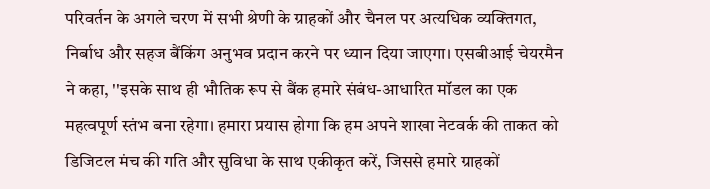परिवर्तन के अगले चरण में सभी श्रेणी के ग्राहकों और चैनल पर अत्यधिक व्यक्तिगत, निर्बाध और सहज बैंकिंग अनुभव प्रदान करने पर ध्यान दिया जाएगा। एसबीआई चेयरमैन ने कहा, ''इसके साथ ही भौतिक रूप से बैंक हमारे संबंध-आधारित मॉडल का एक महत्वपूर्ण स्तंभ बना रहेगा। हमारा प्रयास होगा कि हम अपने शाखा नेटवर्क की ताकत को डिजिटल मंच की गति और सुविधा के साथ एकीकृत करें, जिससे हमारे ग्राहकों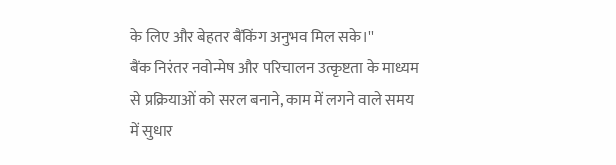के लिए और बेहतर बैंकिंग अनुभव मिल सके।''
बैंक निरंतर नवोन्मेष और परिचालन उत्कृष्टता के माध्यम से प्रक्रियाओं को सरल बनाने, काम में लगने वाले समय में सुधार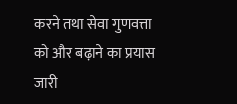करने तथा सेवा गुणवत्ता को और बढ़ाने का प्रयास जारी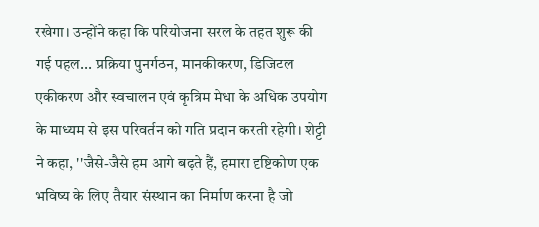रखेगा। उन्होंने कहा कि परियोजना सरल के तहत शुरू की गई पहल... प्रक्रिया पुनर्गठन, मानकीकरण, डिजिटल एकीकरण और स्वचालन एवं कृत्रिम मेधा के अधिक उपयोग के माध्यम से इस परिवर्तन को गति प्रदान करती रहेगी। शेट्टी ने कहा, ''जैसे-जैसे हम आगे बढ़ते हैं, हमारा दृष्टिकोण एक भविष्य के लिए तैयार संस्थान का निर्माण करना है जो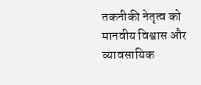तकनीकी नेतृत्व को मानवीय विश्वास और व्यावसायिक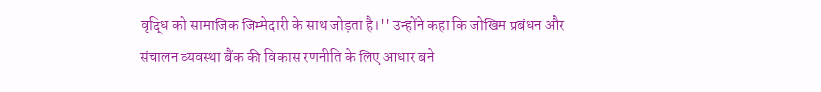वृद्धि को सामाजिक जिम्मेदारी के साथ जोड़ता है।'' उन्होंने कहा कि जोखिम प्रबंधन और संचालन व्यवस्था बैंक की विकास रणनीति के लिए आधार बने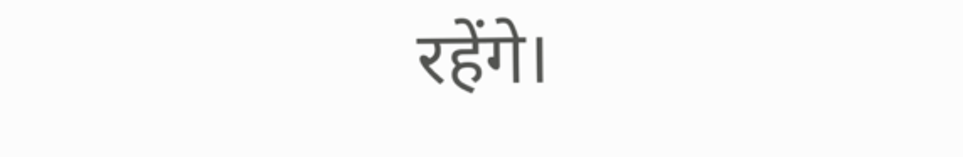रहेंगे।